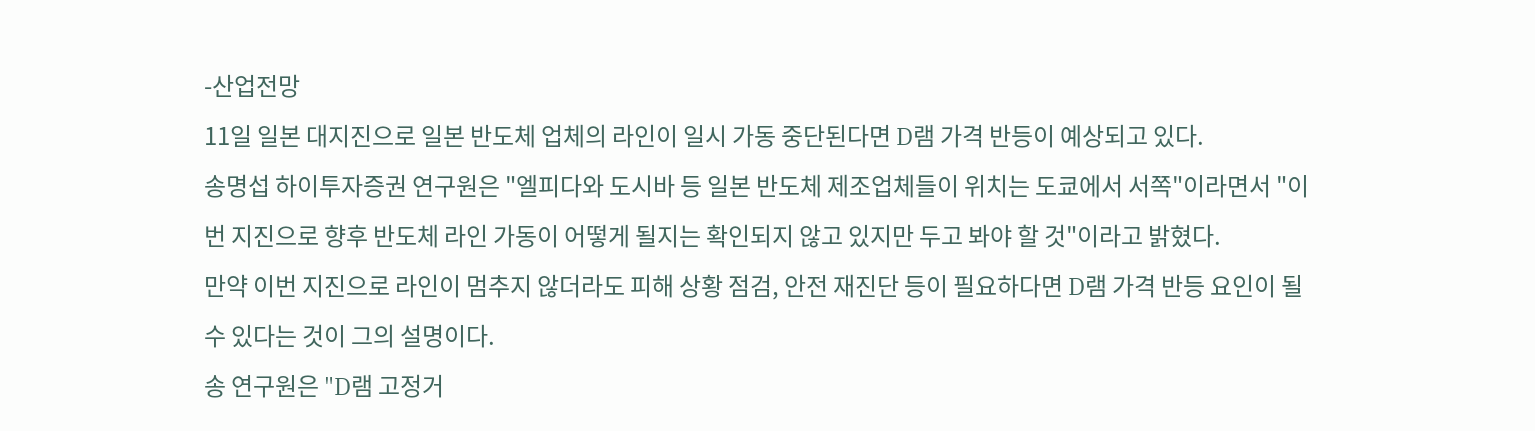-산업전망
11일 일본 대지진으로 일본 반도체 업체의 라인이 일시 가동 중단된다면 D램 가격 반등이 예상되고 있다.
송명섭 하이투자증권 연구원은 "엘피다와 도시바 등 일본 반도체 제조업체들이 위치는 도쿄에서 서쪽"이라면서 "이번 지진으로 향후 반도체 라인 가동이 어떻게 될지는 확인되지 않고 있지만 두고 봐야 할 것"이라고 밝혔다.
만약 이번 지진으로 라인이 멈추지 않더라도 피해 상황 점검, 안전 재진단 등이 필요하다면 D램 가격 반등 요인이 될수 있다는 것이 그의 설명이다.
송 연구원은 "D램 고정거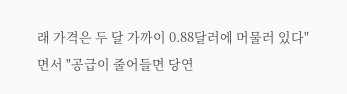래 가격은 두 달 가까이 0.88달러에 머물러 있다"면서 "공급이 줄어들면 당연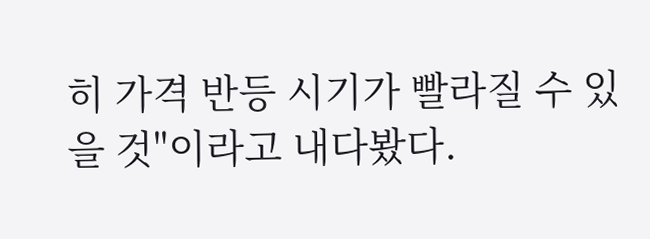히 가격 반등 시기가 빨라질 수 있을 것"이라고 내다봤다.